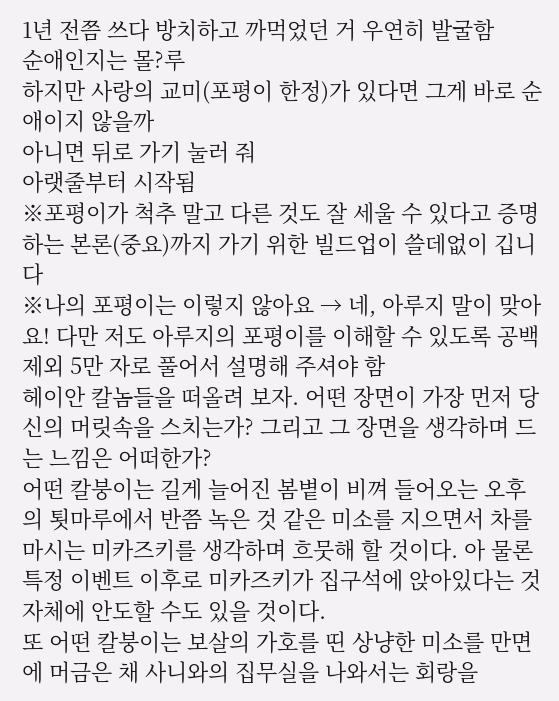1년 전쯤 쓰다 방치하고 까먹었던 거 우연히 발굴함
순애인지는 몰?루
하지만 사랑의 교미(포평이 한정)가 있다면 그게 바로 순애이지 않을까
아니면 뒤로 가기 눌러 줘
아랫줄부터 시작됨
※포평이가 척추 말고 다른 것도 잘 세울 수 있다고 증명하는 본론(중요)까지 가기 위한 빌드업이 쓸데없이 깁니다
※나의 포평이는 이렇지 않아요 → 네, 아루지 말이 맞아요! 다만 저도 아루지의 포평이를 이해할 수 있도록 공백 제외 5만 자로 풀어서 설명해 주셔야 함
헤이안 칼놈들을 떠올려 보자. 어떤 장면이 가장 먼저 당신의 머릿속을 스치는가? 그리고 그 장면을 생각하며 드는 느낌은 어떠한가?
어떤 칼붕이는 길게 늘어진 봄볕이 비껴 들어오는 오후의 툇마루에서 반쯤 녹은 것 같은 미소를 지으면서 차를 마시는 미카즈키를 생각하며 흐뭇해 할 것이다. 아 물론 특정 이벤트 이후로 미카즈키가 집구석에 앉아있다는 것 자체에 안도할 수도 있을 것이다.
또 어떤 칼붕이는 보살의 가호를 띤 상냥한 미소를 만면에 머금은 채 사니와의 집무실을 나와서는 회랑을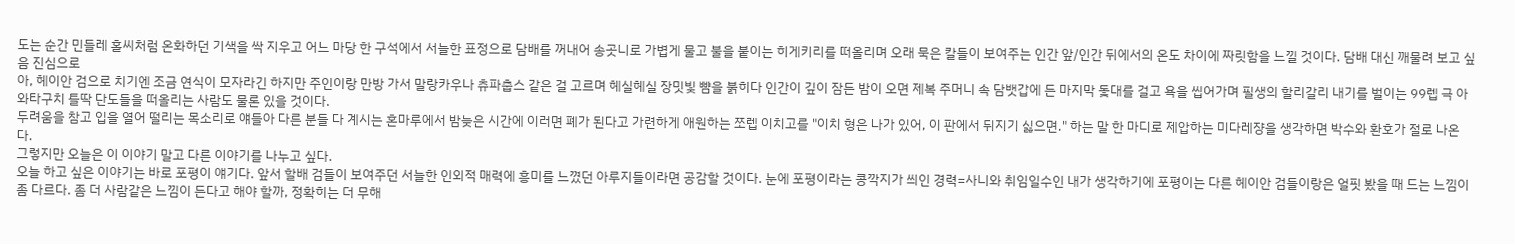도는 순간 민들레 홀씨처럼 온화하던 기색을 싹 지우고 어느 마당 한 구석에서 서늘한 표정으로 담배를 꺼내어 송곳니로 가볍게 물고 불을 붙이는 히게키리를 떠올리며 오래 묵은 칼들이 보여주는 인간 앞/인간 뒤에서의 온도 차이에 짜릿함을 느낄 것이다. 담배 대신 깨물려 보고 싶음 진심으로
아, 헤이안 검으로 치기엔 조금 연식이 모자라긴 하지만 주인이랑 만방 가서 말랑카우나 츄파춥스 같은 걸 고르며 헤실헤실 장밋빛 뺨을 붉히다 인간이 깊이 잠든 밤이 오면 제복 주머니 속 담뱃갑에 든 마지막 돛대를 걸고 욕을 씹어가며 필생의 할리갈리 내기를 벌이는 99렙 극 아와타구치 틀딱 단도들을 떠올리는 사람도 물론 있을 것이다.
두려움을 참고 입을 열어 떨리는 목소리로 얘들아 다른 분들 다 계시는 혼마루에서 밤늦은 시간에 이러면 폐가 된다고 가련하게 애원하는 쪼렙 이치고를 "이치 형은 나가 있어, 이 판에서 뒤지기 싫으면." 하는 말 한 마디로 제압하는 미다레쟝을 생각하면 박수와 환호가 절로 나온다.
그렇지만 오늘은 이 이야기 말고 다른 이야기를 나누고 싶다.
오늘 하고 싶은 이야기는 바로 포평이 얘기다. 앞서 할배 검들이 보여주던 서늘한 인외적 매력에 흥미를 느꼈던 아루지들이라면 공감할 것이다. 눈에 포평이라는 콩깍지가 씌인 경력=사니와 취임일수인 내가 생각하기에 포평이는 다른 헤이안 검들이랑은 얼핏 봤을 때 드는 느낌이 좀 다르다. 좀 더 사람같은 느낌이 든다고 해야 할까, 정확히는 더 무해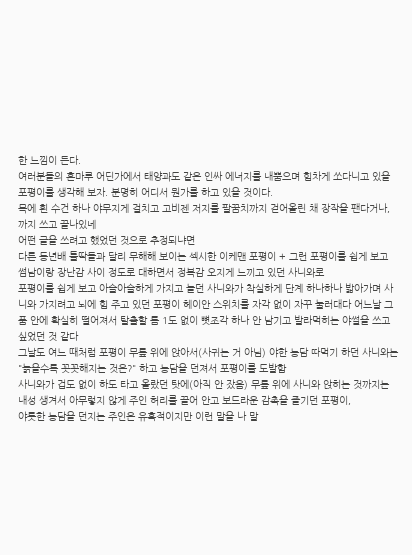한 느낌이 든다.
여러분들의 혼마루 어딘가에서 태양과도 같은 인싸 에너지를 내뿜으며 힘차게 쏘다니고 있을 포평이를 생각해 보자. 분명히 어디서 뭔가를 하고 있을 것이다.
목에 흰 수건 하나 야무지게 걸치고 고비젠 저지를 팔꿈치까지 걷어올린 채 장작을 팬다거나,
까지 쓰고 끝나있네
어떤 글을 쓰려고 했었던 것으로 추정되냐면
다른 동년배 틀딱들과 달리 무해해 보이는 섹시한 이케맨 포평이 + 그런 포평이를 쉽게 보고 썸남이랑 장난감 사이 정도로 대하면서 정복감 오지게 느끼고 있던 사니와로
포평이를 쉽게 보고 아슬아슬하게 가지고 놀던 사니와가 착실하게 단계 하나하나 밟아가며 사니와 가지려고 뇌에 힘 주고 있던 포평이 헤이안 스위치를 자각 없이 자꾸 눌러대다 어느날 그 품 안에 확실히 떨어져서 탈출할 틈 1도 없이 뼛조각 하나 안 남기고 발라먹히는 야썰을 쓰고 싶었던 것 같다
그날도 여느 때처럼 포평이 무릎 위에 앉아서(사귀는 거 아님) 야한 농담 따먹기 하던 사니와는 "늙을수록 꼿꼿해지는 것은?" 하고 농담을 던져서 포평이를 도발함
사니와가 겁도 없이 하도 타고 올랐던 탓에(아직 안 잤음) 무릎 위에 사니와 앉히는 것까지는 내성 생겨서 아무렇지 않게 주인 허리를 끌어 안고 보드라운 감촉을 즐기던 포평이,
야릇한 농담을 던지는 주인은 유혹적이지만 이런 말을 나 말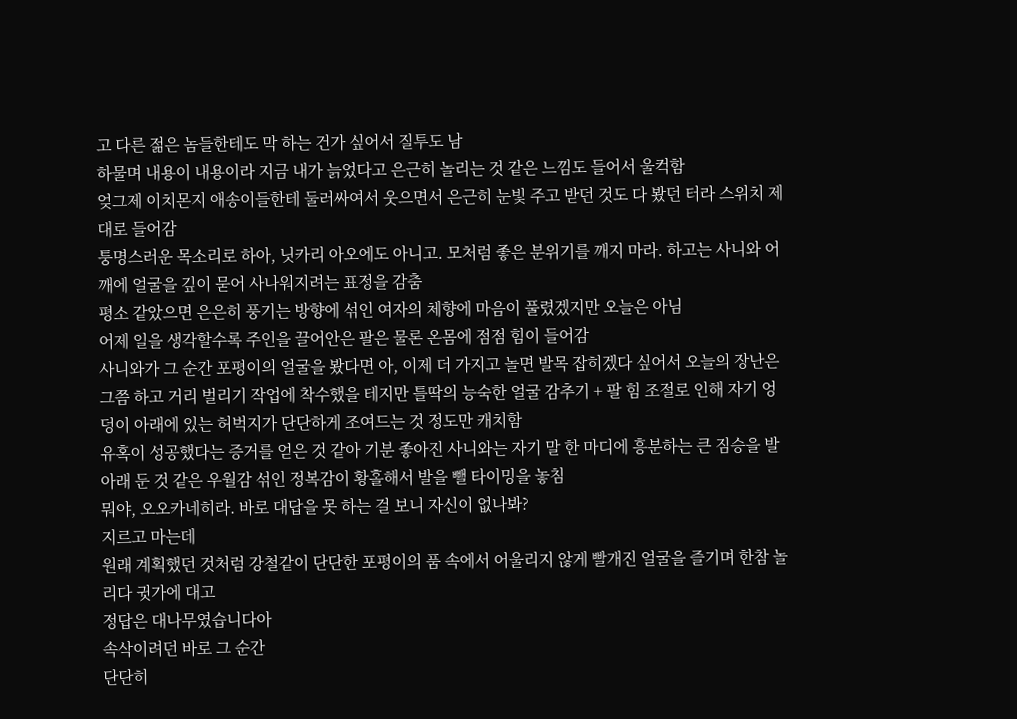고 다른 젊은 놈들한테도 막 하는 건가 싶어서 질투도 남
하물며 내용이 내용이라 지금 내가 늙었다고 은근히 놀리는 것 같은 느낌도 들어서 울컥함
엊그제 이치몬지 애송이들한테 둘러싸여서 웃으면서 은근히 눈빛 주고 받던 것도 다 봤던 터라 스위치 제대로 들어감
퉁명스러운 목소리로 하아, 닛카리 아오에도 아니고. 모처럼 좋은 분위기를 깨지 마라. 하고는 사니와 어깨에 얼굴을 깊이 묻어 사나워지려는 표정을 감춤
평소 같았으면 은은히 풍기는 방향에 섞인 여자의 체향에 마음이 풀렸겠지만 오늘은 아님
어제 일을 생각할수록 주인을 끌어안은 팔은 물론 온몸에 점점 힘이 들어감
사니와가 그 순간 포평이의 얼굴을 봤다면 아, 이제 더 가지고 놀면 발목 잡히겠다 싶어서 오늘의 장난은 그쯤 하고 거리 벌리기 작업에 착수했을 테지만 틀딱의 능숙한 얼굴 감추기 + 팔 힘 조절로 인해 자기 엉덩이 아래에 있는 허벅지가 단단하게 조여드는 것 정도만 캐치함
유혹이 성공했다는 증거를 얻은 것 같아 기분 좋아진 사니와는 자기 말 한 마디에 흥분하는 큰 짐승을 발 아래 둔 것 같은 우월감 섞인 정복감이 황홀해서 발을 뺄 타이밍을 놓침
뭐야, 오오카네히라. 바로 대답을 못 하는 걸 보니 자신이 없나봐?
지르고 마는데
원래 계획했던 것처럼 강철같이 단단한 포평이의 품 속에서 어울리지 않게 빨개진 얼굴을 즐기며 한참 놀리다 귓가에 대고
정답은 대나무였습니다아
속삭이려던 바로 그 순간
단단히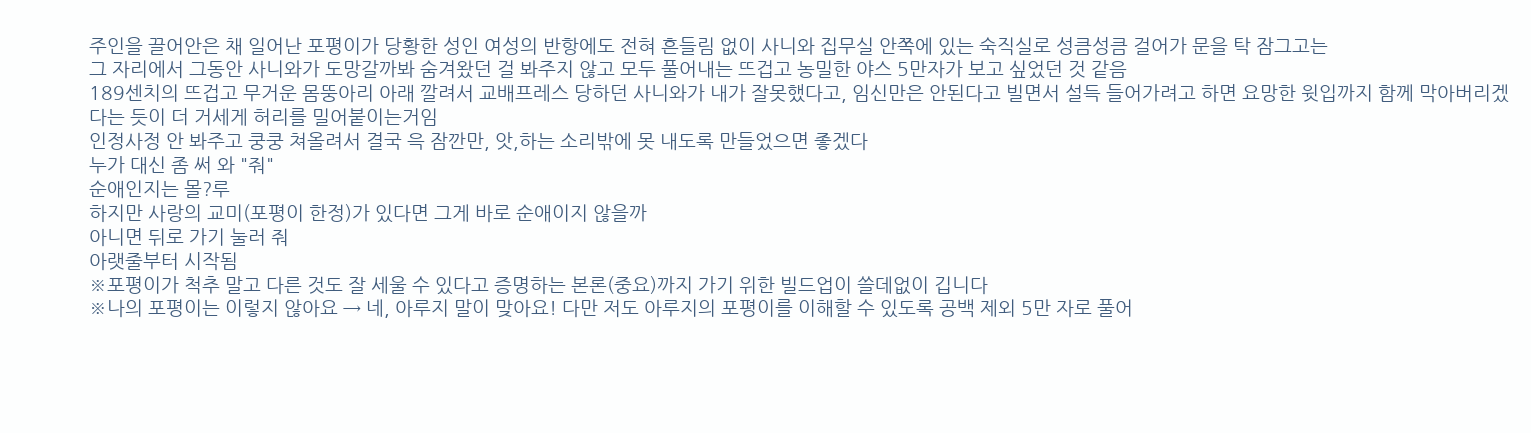주인을 끌어안은 채 일어난 포평이가 당황한 성인 여성의 반항에도 전혀 흔들림 없이 사니와 집무실 안쪽에 있는 숙직실로 성큼성큼 걸어가 문을 탁 잠그고는
그 자리에서 그동안 사니와가 도망갈까봐 숨겨왔던 걸 봐주지 않고 모두 풀어내는 뜨겁고 농밀한 야스 5만자가 보고 싶었던 것 같음
189센치의 뜨겁고 무거운 몸뚱아리 아래 깔려서 교배프레스 당하던 사니와가 내가 잘못했다고, 임신만은 안된다고 빌면서 설득 들어가려고 하면 요망한 윗입까지 함께 막아버리겠다는 듯이 더 거세게 허리를 밀어붙이는거임
인정사정 안 봐주고 쿵쿵 쳐올려서 결국 윽 잠깐만, 앗,하는 소리밖에 못 내도록 만들었으면 좋겠다
누가 대신 좀 써 와 "줘"
순애인지는 몰?루
하지만 사랑의 교미(포평이 한정)가 있다면 그게 바로 순애이지 않을까
아니면 뒤로 가기 눌러 줘
아랫줄부터 시작됨
※포평이가 척추 말고 다른 것도 잘 세울 수 있다고 증명하는 본론(중요)까지 가기 위한 빌드업이 쓸데없이 깁니다
※나의 포평이는 이렇지 않아요 → 네, 아루지 말이 맞아요! 다만 저도 아루지의 포평이를 이해할 수 있도록 공백 제외 5만 자로 풀어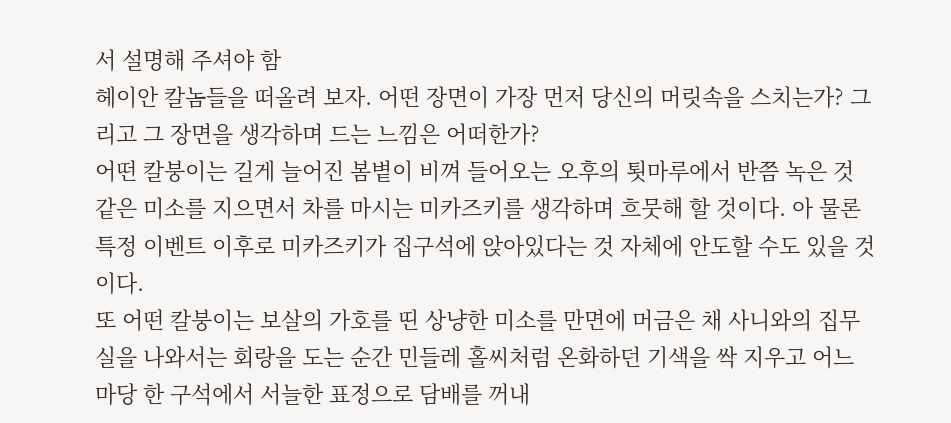서 설명해 주셔야 함
헤이안 칼놈들을 떠올려 보자. 어떤 장면이 가장 먼저 당신의 머릿속을 스치는가? 그리고 그 장면을 생각하며 드는 느낌은 어떠한가?
어떤 칼붕이는 길게 늘어진 봄볕이 비껴 들어오는 오후의 툇마루에서 반쯤 녹은 것 같은 미소를 지으면서 차를 마시는 미카즈키를 생각하며 흐뭇해 할 것이다. 아 물론 특정 이벤트 이후로 미카즈키가 집구석에 앉아있다는 것 자체에 안도할 수도 있을 것이다.
또 어떤 칼붕이는 보살의 가호를 띤 상냥한 미소를 만면에 머금은 채 사니와의 집무실을 나와서는 회랑을 도는 순간 민들레 홀씨처럼 온화하던 기색을 싹 지우고 어느 마당 한 구석에서 서늘한 표정으로 담배를 꺼내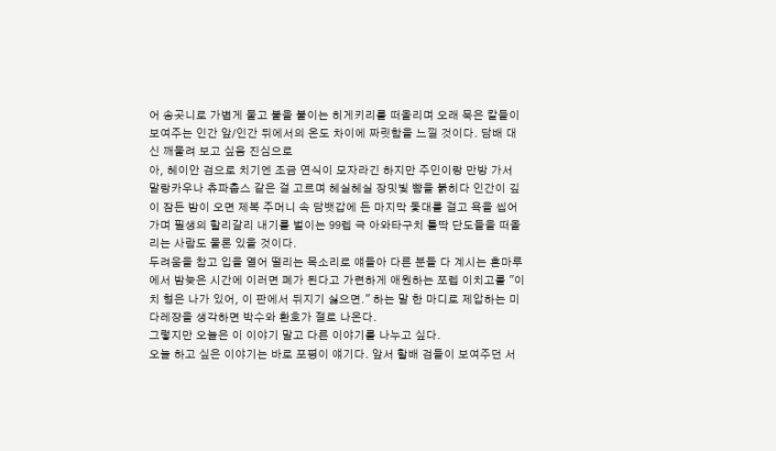어 송곳니로 가볍게 물고 불을 붙이는 히게키리를 떠올리며 오래 묵은 칼들이 보여주는 인간 앞/인간 뒤에서의 온도 차이에 짜릿함을 느낄 것이다. 담배 대신 깨물려 보고 싶음 진심으로
아, 헤이안 검으로 치기엔 조금 연식이 모자라긴 하지만 주인이랑 만방 가서 말랑카우나 츄파춥스 같은 걸 고르며 헤실헤실 장밋빛 뺨을 붉히다 인간이 깊이 잠든 밤이 오면 제복 주머니 속 담뱃갑에 든 마지막 돛대를 걸고 욕을 씹어가며 필생의 할리갈리 내기를 벌이는 99렙 극 아와타구치 틀딱 단도들을 떠올리는 사람도 물론 있을 것이다.
두려움을 참고 입을 열어 떨리는 목소리로 얘들아 다른 분들 다 계시는 혼마루에서 밤늦은 시간에 이러면 폐가 된다고 가련하게 애원하는 쪼렙 이치고를 "이치 형은 나가 있어, 이 판에서 뒤지기 싫으면." 하는 말 한 마디로 제압하는 미다레쟝을 생각하면 박수와 환호가 절로 나온다.
그렇지만 오늘은 이 이야기 말고 다른 이야기를 나누고 싶다.
오늘 하고 싶은 이야기는 바로 포평이 얘기다. 앞서 할배 검들이 보여주던 서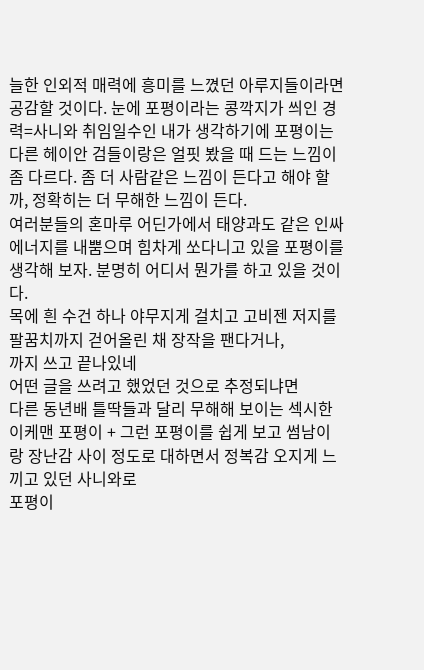늘한 인외적 매력에 흥미를 느꼈던 아루지들이라면 공감할 것이다. 눈에 포평이라는 콩깍지가 씌인 경력=사니와 취임일수인 내가 생각하기에 포평이는 다른 헤이안 검들이랑은 얼핏 봤을 때 드는 느낌이 좀 다르다. 좀 더 사람같은 느낌이 든다고 해야 할까, 정확히는 더 무해한 느낌이 든다.
여러분들의 혼마루 어딘가에서 태양과도 같은 인싸 에너지를 내뿜으며 힘차게 쏘다니고 있을 포평이를 생각해 보자. 분명히 어디서 뭔가를 하고 있을 것이다.
목에 흰 수건 하나 야무지게 걸치고 고비젠 저지를 팔꿈치까지 걷어올린 채 장작을 팬다거나,
까지 쓰고 끝나있네
어떤 글을 쓰려고 했었던 것으로 추정되냐면
다른 동년배 틀딱들과 달리 무해해 보이는 섹시한 이케맨 포평이 + 그런 포평이를 쉽게 보고 썸남이랑 장난감 사이 정도로 대하면서 정복감 오지게 느끼고 있던 사니와로
포평이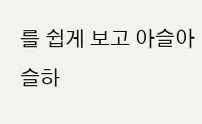를 쉽게 보고 아슬아슬하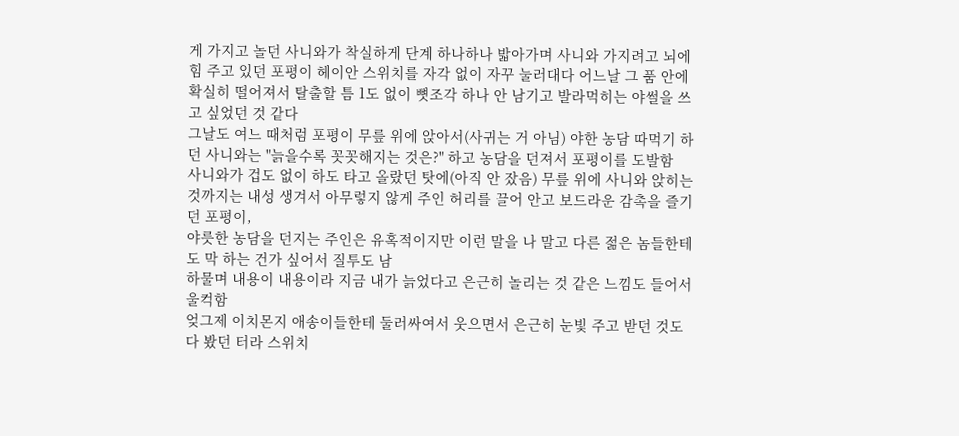게 가지고 놀던 사니와가 착실하게 단계 하나하나 밟아가며 사니와 가지려고 뇌에 힘 주고 있던 포평이 헤이안 스위치를 자각 없이 자꾸 눌러대다 어느날 그 품 안에 확실히 떨어져서 탈출할 틈 1도 없이 뼛조각 하나 안 남기고 발라먹히는 야썰을 쓰고 싶었던 것 같다
그날도 여느 때처럼 포평이 무릎 위에 앉아서(사귀는 거 아님) 야한 농담 따먹기 하던 사니와는 "늙을수록 꼿꼿해지는 것은?" 하고 농담을 던져서 포평이를 도발함
사니와가 겁도 없이 하도 타고 올랐던 탓에(아직 안 잤음) 무릎 위에 사니와 앉히는 것까지는 내성 생겨서 아무렇지 않게 주인 허리를 끌어 안고 보드라운 감촉을 즐기던 포평이,
야릇한 농담을 던지는 주인은 유혹적이지만 이런 말을 나 말고 다른 젊은 놈들한테도 막 하는 건가 싶어서 질투도 남
하물며 내용이 내용이라 지금 내가 늙었다고 은근히 놀리는 것 같은 느낌도 들어서 울컥함
엊그제 이치몬지 애송이들한테 둘러싸여서 웃으면서 은근히 눈빛 주고 받던 것도 다 봤던 터라 스위치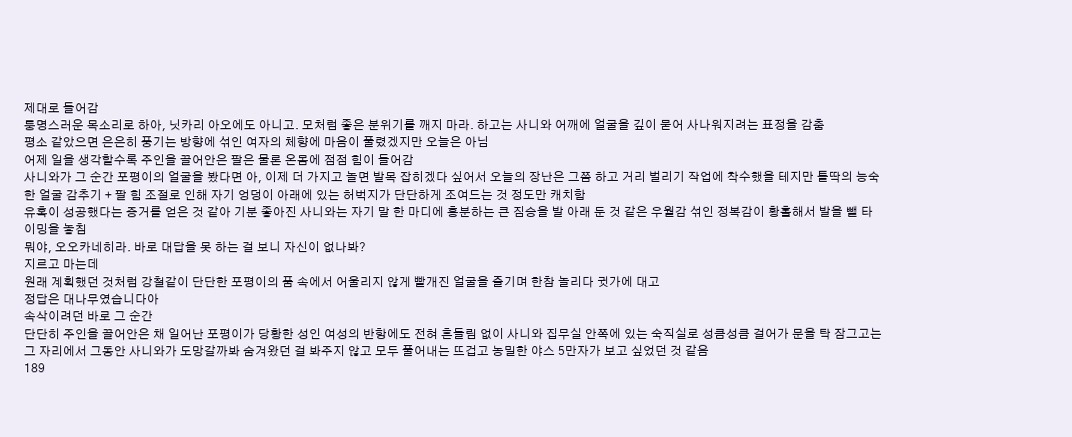제대로 들어감
퉁명스러운 목소리로 하아, 닛카리 아오에도 아니고. 모처럼 좋은 분위기를 깨지 마라. 하고는 사니와 어깨에 얼굴을 깊이 묻어 사나워지려는 표정을 감춤
평소 같았으면 은은히 풍기는 방향에 섞인 여자의 체향에 마음이 풀렸겠지만 오늘은 아님
어제 일을 생각할수록 주인을 끌어안은 팔은 물론 온몸에 점점 힘이 들어감
사니와가 그 순간 포평이의 얼굴을 봤다면 아, 이제 더 가지고 놀면 발목 잡히겠다 싶어서 오늘의 장난은 그쯤 하고 거리 벌리기 작업에 착수했을 테지만 틀딱의 능숙한 얼굴 감추기 + 팔 힘 조절로 인해 자기 엉덩이 아래에 있는 허벅지가 단단하게 조여드는 것 정도만 캐치함
유혹이 성공했다는 증거를 얻은 것 같아 기분 좋아진 사니와는 자기 말 한 마디에 흥분하는 큰 짐승을 발 아래 둔 것 같은 우월감 섞인 정복감이 황홀해서 발을 뺄 타이밍을 놓침
뭐야, 오오카네히라. 바로 대답을 못 하는 걸 보니 자신이 없나봐?
지르고 마는데
원래 계획했던 것처럼 강철같이 단단한 포평이의 품 속에서 어울리지 않게 빨개진 얼굴을 즐기며 한참 놀리다 귓가에 대고
정답은 대나무였습니다아
속삭이려던 바로 그 순간
단단히 주인을 끌어안은 채 일어난 포평이가 당황한 성인 여성의 반항에도 전혀 흔들림 없이 사니와 집무실 안쪽에 있는 숙직실로 성큼성큼 걸어가 문을 탁 잠그고는
그 자리에서 그동안 사니와가 도망갈까봐 숨겨왔던 걸 봐주지 않고 모두 풀어내는 뜨겁고 농밀한 야스 5만자가 보고 싶었던 것 같음
189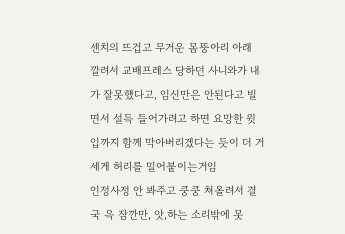센치의 뜨겁고 무거운 몸뚱아리 아래 깔려서 교배프레스 당하던 사니와가 내가 잘못했다고, 임신만은 안된다고 빌면서 설득 들어가려고 하면 요망한 윗입까지 함께 막아버리겠다는 듯이 더 거세게 허리를 밀어붙이는거임
인정사정 안 봐주고 쿵쿵 쳐올려서 결국 윽 잠깐만, 앗,하는 소리밖에 못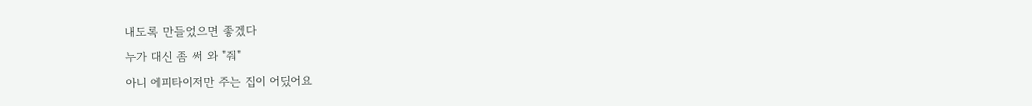내도록 만들었으면 좋겠다
누가 대신 좀 써 와 "줘"
아니 에피타이저만 주는 집이 어딨어요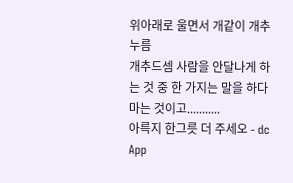위아래로 울면서 개같이 개추 누름
개추드셈 사람을 안달나게 하는 것 중 한 가지는 말을 하다 마는 것이고...........
아륵지 한그릇 더 주세오 - dc App